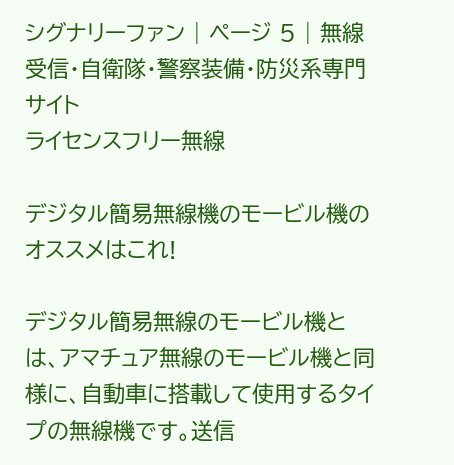シグナリーファン | ページ 5 | 無線受信・自衛隊・警察装備・防災系専門サイト
ライセンスフリー無線

デジタル簡易無線機のモービル機のオススメはこれ!

デジタル簡易無線のモービル機とは、アマチュア無線のモービル機と同様に、自動車に搭載して使用するタイプの無線機です。送信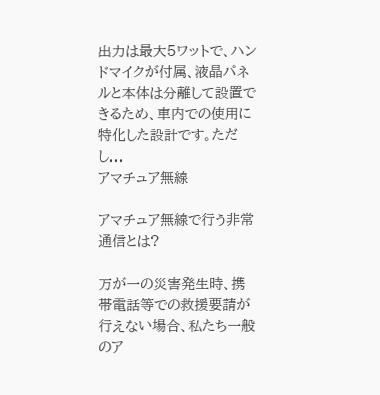出力は最大5ワットで、ハンドマイクが付属、液晶パネルと本体は分離して設置できるため、車内での使用に特化した設計です。ただし...
アマチュア無線

アマチュア無線で行う非常通信とは?

万が一の災害発生時、携帯電話等での救援要請が行えない場合、私たち一般のア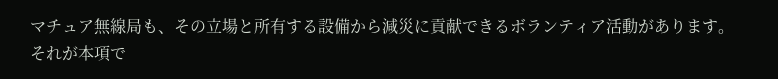マチュア無線局も、その立場と所有する設備から減災に貢献できるボランティア活動があります。それが本項で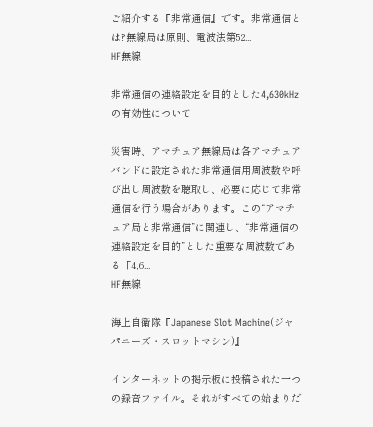ご紹介する『非常通信』です。非常通信とは?無線局は原則、電波法第52...
HF無線

非常通信の連絡設定を目的とした4,630kHzの有効性について

災害時、アマチュア無線局は各アマチュアバンドに設定された非常通信用周波数や呼び出し周波数を聴取し、必要に応じて非常通信を行う場合があります。この“アマチュア局と非常通信”に関連し、“非常通信の連絡設定を目的”とした重要な周波数である「4,6...
HF無線

海上自衛隊『Japanese Slot Machine(ジャパニーズ・スロットマシン)』

インターネットの掲示板に投稿された一つの録音ファイル。それがすべての始まりだ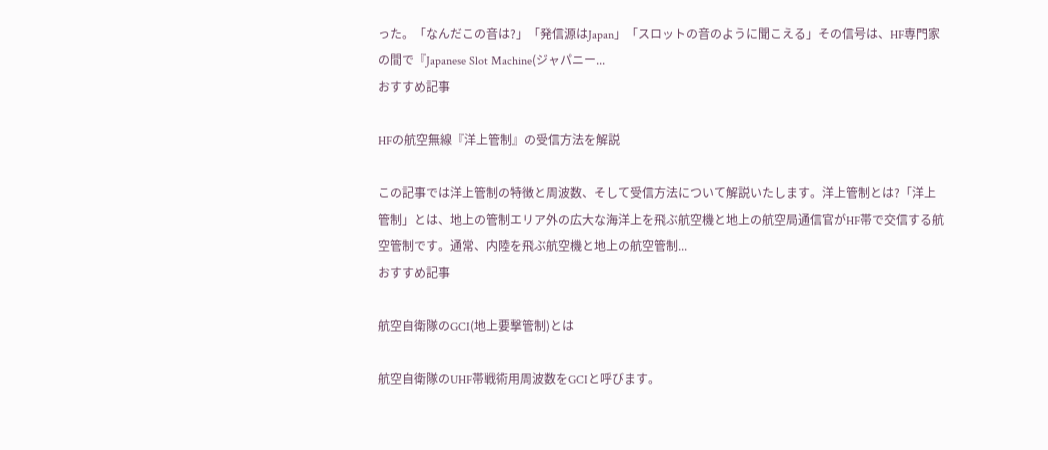った。「なんだこの音は?」「発信源はJapan」「スロットの音のように聞こえる」その信号は、HF専門家の間で『Japanese Slot Machine(ジャパニー...
おすすめ記事

HFの航空無線『洋上管制』の受信方法を解説

この記事では洋上管制の特徴と周波数、そして受信方法について解説いたします。洋上管制とは?「洋上管制」とは、地上の管制エリア外の広大な海洋上を飛ぶ航空機と地上の航空局通信官がHF帯で交信する航空管制です。通常、内陸を飛ぶ航空機と地上の航空管制...
おすすめ記事

航空自衛隊のGCI(地上要撃管制)とは

航空自衛隊のUHF帯戦術用周波数をGCIと呼びます。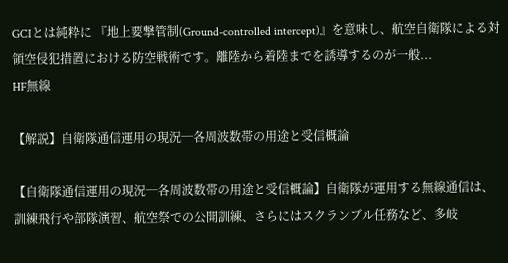GCIとは純粋に 『地上要撃管制(Ground-controlled intercept)』を意味し、航空自衛隊による対領空侵犯措置における防空戦術です。離陸から着陸までを誘導するのが一般...
HF無線

【解説】自衛隊通信運用の現況─各周波数帯の用途と受信概論

【自衛隊通信運用の現況─各周波数帯の用途と受信概論】自衛隊が運用する無線通信は、訓練飛行や部隊演習、航空祭での公開訓練、さらにはスクランブル任務など、多岐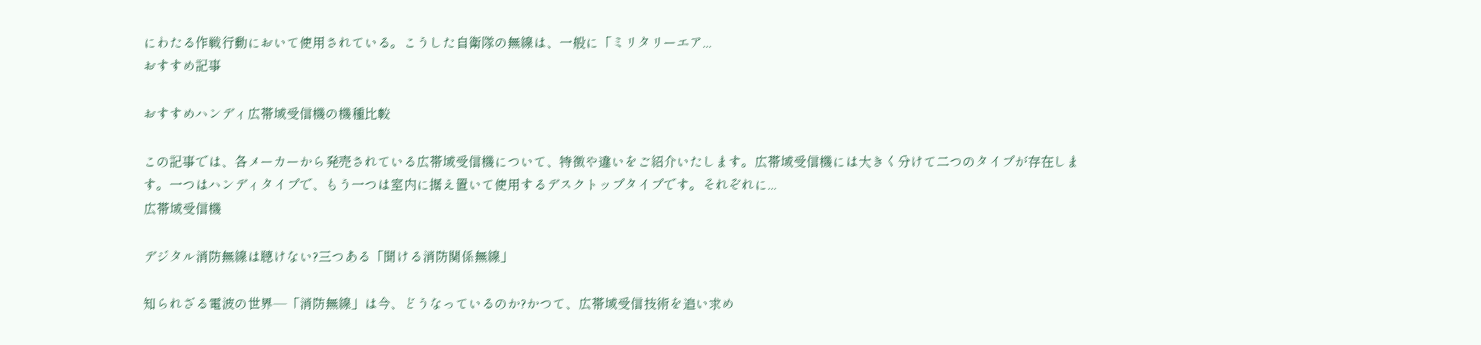にわたる作戦行動において使用されている。こうした自衛隊の無線は、一般に「ミリタリーエア...
おすすめ記事

おすすめハンディ広帯域受信機の機種比較

この記事では、各メーカーから発売されている広帯域受信機について、特徴や違いをご紹介いたします。広帯域受信機には大きく分けて二つのタイプが存在します。一つはハンディタイプで、もう一つは室内に据え置いて使用するデスクトップタイプです。それぞれに...
広帯域受信機

デジタル消防無線は聴けない?三つある「聞ける消防関係無線」

知られざる電波の世界―「消防無線」は今、どうなっているのか?かつて、広帯域受信技術を追い求め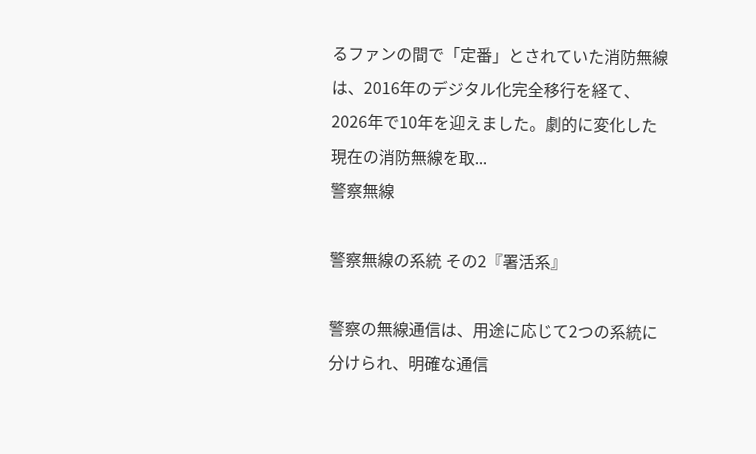るファンの間で「定番」とされていた消防無線は、2016年のデジタル化完全移行を経て、2026年で10年を迎えました。劇的に変化した現在の消防無線を取...
警察無線

警察無線の系統 その2『署活系』

警察の無線通信は、用途に応じて2つの系統に分けられ、明確な通信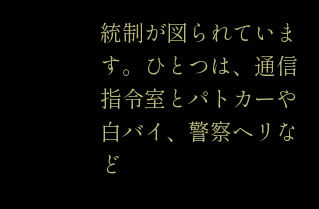統制が図られています。ひとつは、通信指令室とパトカーや白バイ、警察ヘリなど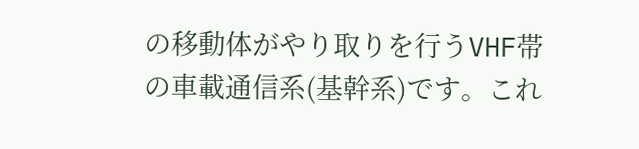の移動体がやり取りを行うVHF帯の車載通信系(基幹系)です。これ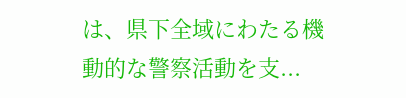は、県下全域にわたる機動的な警察活動を支...